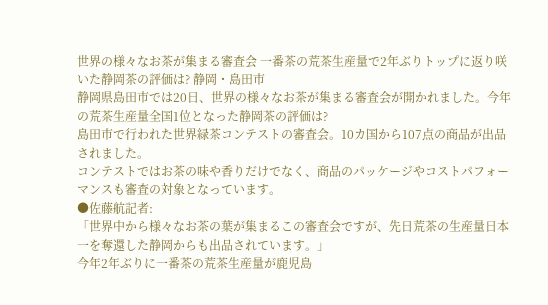世界の様々なお茶が集まる審査会 一番茶の荒茶生産量で2年ぶりトップに返り咲いた静岡茶の評価は? 静岡・島田市
静岡県島田市では20日、世界の様々なお茶が集まる審査会が開かれました。今年の荒茶生産量全国1位となった静岡茶の評価は?
島田市で行われた世界緑茶コンテストの審査会。10カ国から107点の商品が出品されました。
コンテストではお茶の味や香りだけでなく、商品のパッケージやコストパフォーマンスも審査の対象となっています。
●佐藤航記者:
「世界中から様々なお茶の葉が集まるこの審査会ですが、先日荒茶の生産量日本一を奪還した静岡からも出品されています。」
今年2年ぶりに一番茶の荒茶生産量が鹿児島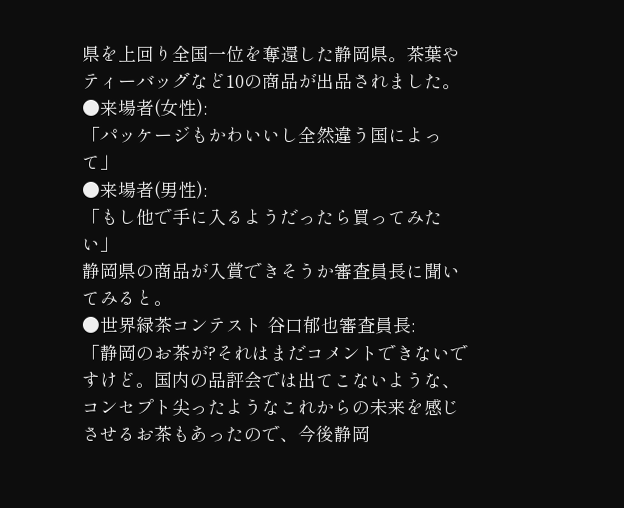県を上回り全国一位を奪還した静岡県。茶葉やティーバッグなど10の商品が出品されました。
●来場者(女性):
「パッケージもかわいいし全然違う国によって」
●来場者(男性):
「もし他で手に入るようだったら買ってみたい」
静岡県の商品が入賞できそうか審査員長に聞いてみると。
●世界緑茶コンテスト 谷口郁也審査員長:
「静岡のお茶が?それはまだコメントできないですけど。国内の品評会では出てこないような、コンセプト尖ったようなこれからの未来を感じさせるお茶もあったので、今後静岡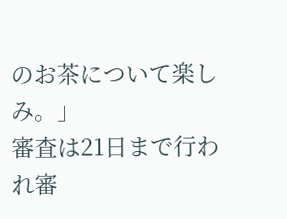のお茶について楽しみ。」
審査は21日まで行われ審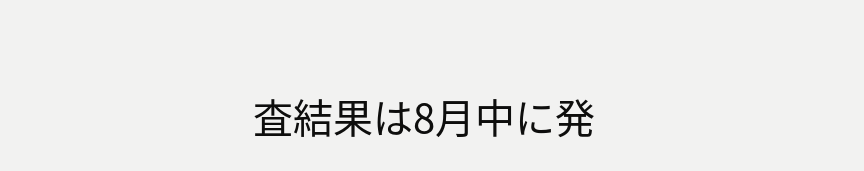査結果は8月中に発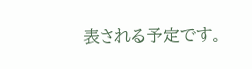表される予定です。